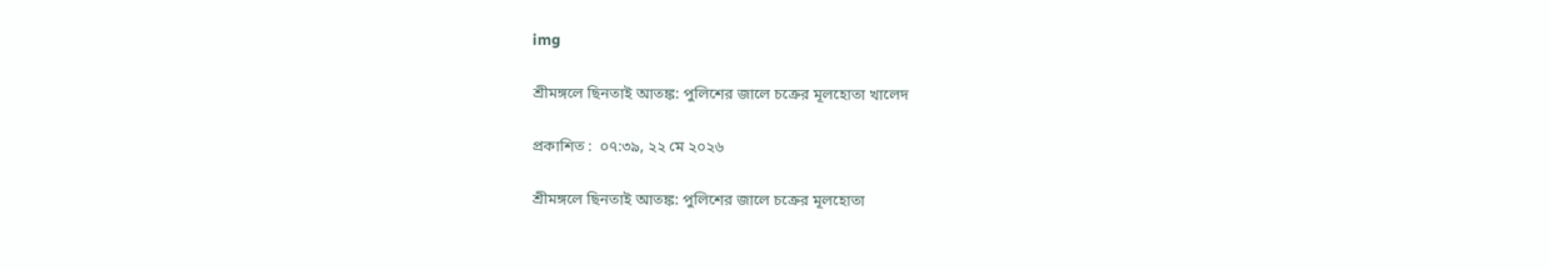img

শ্রীমঙ্গলে ছিনতাই আতঙ্ক: পুলিশের জালে চক্রের মূলহোতা খালেদ

প্রকাশিত :  ০৭:৩৯, ২২ মে ২০২৬

শ্রীমঙ্গলে ছিনতাই আতঙ্ক: পুলিশের জালে চক্রের মূলহোতা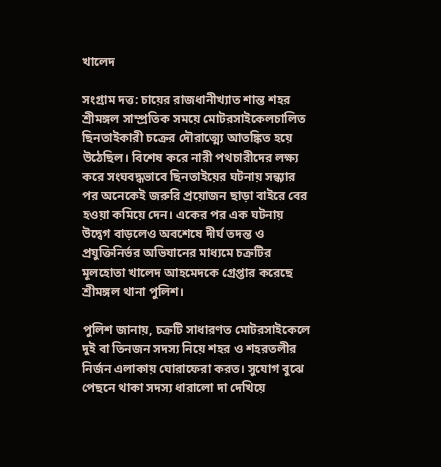খালেদ

সংগ্রাম দত্ত: চায়ের রাজধানীখ্যাত শান্ত শহর শ্রীমঙ্গল সাম্প্রতিক সময়ে মোটরসাইকেলচালিত ছিনতাইকারী চক্রের দৌরাত্ম্যে আতঙ্কিত হয়ে উঠেছিল। বিশেষ করে নারী পথচারীদের লক্ষ্য করে সংঘবদ্ধভাবে ছিনতাইয়ের ঘটনায় সন্ধ্যার পর অনেকেই জরুরি প্রয়োজন ছাড়া বাইরে বের হওয়া কমিয়ে দেন। একের পর এক ঘটনায় উদ্বেগ বাড়লেও অবশেষে দীর্ঘ তদন্ত ও প্রযুক্তিনির্ভর অভিযানের মাধ্যমে চক্রটির মূলহোতা খালেদ আহমেদকে গ্রেপ্তার করেছে শ্রীমঙ্গল থানা পুলিশ।

পুলিশ জানায়, চক্রটি সাধারণত মোটরসাইকেলে দুই বা তিনজন সদস্য নিয়ে শহর ও শহরতলীর নির্জন এলাকায় ঘোরাফেরা করত। সুযোগ বুঝে পেছনে থাকা সদস্য ধারালো দা দেখিয়ে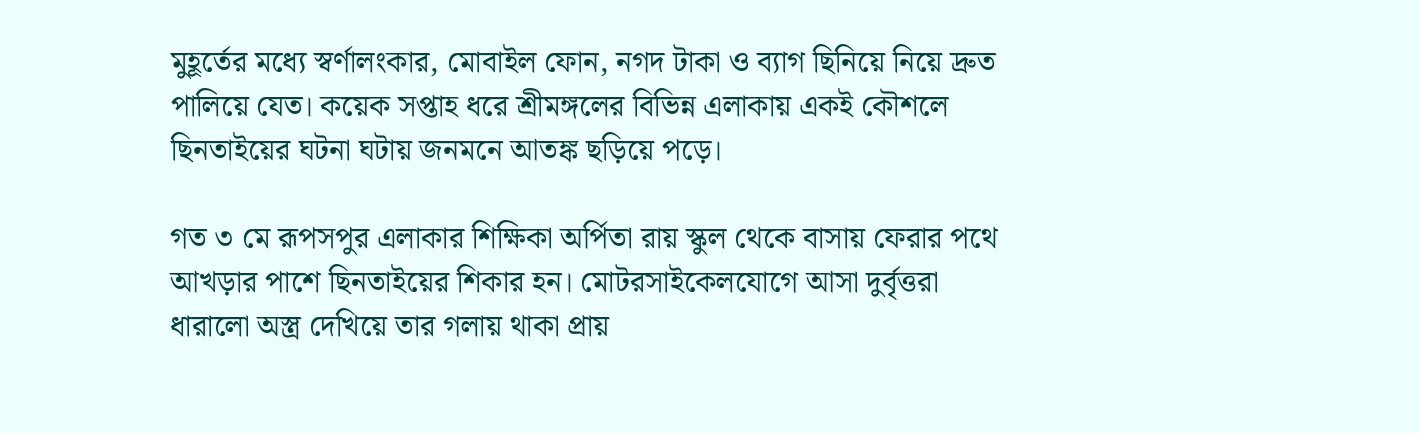মুহূর্তের মধ্যে স্বর্ণালংকার, মোবাইল ফোন, নগদ টাকা ও ব্যাগ ছিনিয়ে নিয়ে দ্রুত পালিয়ে যেত। কয়েক সপ্তাহ ধরে শ্রীমঙ্গলের বিভিন্ন এলাকায় একই কৌশলে ছিনতাইয়ের ঘটনা ঘটায় জনমনে আতঙ্ক ছড়িয়ে পড়ে।

গত ৩ মে রূপসপুর এলাকার শিক্ষিকা অর্পিতা রায় স্কুল থেকে বাসায় ফেরার পথে আখড়ার পাশে ছিনতাইয়ের শিকার হন। মোটরসাইকেলযোগে আসা দুর্বৃত্তরা ধারালো অস্ত্র দেখিয়ে তার গলায় থাকা প্রায়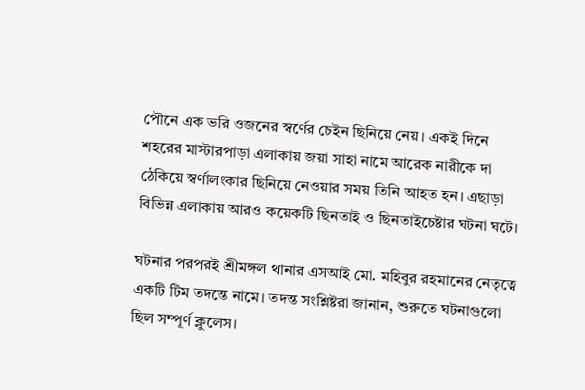পৌনে এক ভরি ওজনের স্বর্ণের চেইন ছিনিয়ে নেয়। একই দিনে শহরের মাস্টারপাড়া এলাকায় জয়া সাহা নামে আরেক নারীকে দা ঠেকিয়ে স্বর্ণালংকার ছিনিয়ে নেওয়ার সময় তিনি আহত হন। এছাড়া বিভিন্ন এলাকায় আরও কয়েকটি ছিনতাই ও ছিনতাইচেষ্টার ঘটনা ঘটে।

ঘটনার পরপরই শ্রীমঙ্গল থানার এসআই মো. মহিবুর রহমানের নেতৃত্বে একটি টিম তদন্তে নামে। তদন্ত সংশ্লিষ্টরা জানান, শুরুতে ঘটনাগুলো ছিল সম্পূর্ণ ক্লুলেস।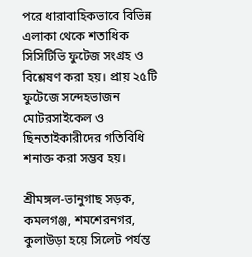পরে ধারাবাহিকভাবে বিভিন্ন এলাকা থেকে শতাধিক সিসিটিভি ফুটেজ সংগ্রহ ও বিশ্লেষণ করা হয়। প্রায় ২৫টি ফুটেজে সন্দেহভাজন মোটরসাইকেল ও ছিনতাইকারীদের গতিবিধি শনাক্ত করা সম্ভব হয়।

শ্রীমঙ্গল-ভানুগাছ সড়ক, কমলগঞ্জ, শমশেরনগর, কুলাউড়া হয়ে সিলেট পর্যন্ত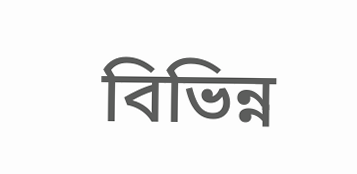বিভিন্ন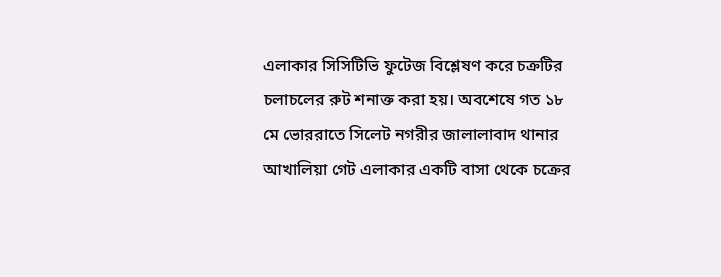এলাকার সিসিটিভি ফুটেজ বিশ্লেষণ করে চক্রটির চলাচলের রুট শনাক্ত করা হয়। অবশেষে গত ১৮ মে ভোররাতে সিলেট নগরীর জালালাবাদ থানার আখালিয়া গেট এলাকার একটি বাসা থেকে চক্রের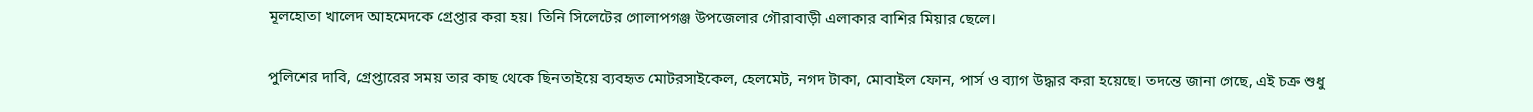মূলহোতা খালেদ আহমেদকে গ্রেপ্তার করা হয়। তিনি সিলেটের গোলাপগঞ্জ উপজেলার গৌরাবাড়ী এলাকার বাশির মিয়ার ছেলে।

পুলিশের দাবি, গ্রেপ্তারের সময় তার কাছ থেকে ছিনতাইয়ে ব্যবহৃত মোটরসাইকেল, হেলমেট, নগদ টাকা, মোবাইল ফোন, পার্স ও ব্যাগ উদ্ধার করা হয়েছে। তদন্তে জানা গেছে, এই চক্র শুধু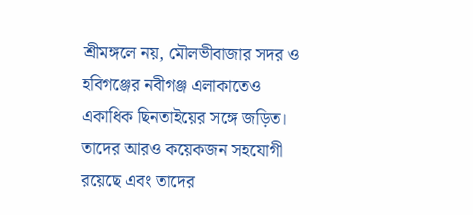শ্রীমঙ্গলে নয়, মৌলভীবাজার সদর ও হবিগঞ্জের নবীগঞ্জ এলাকাতেও একাধিক ছিনতাইয়ের সঙ্গে জড়িত। তাদের আরও কয়েকজন সহযোগী রয়েছে এবং তাদের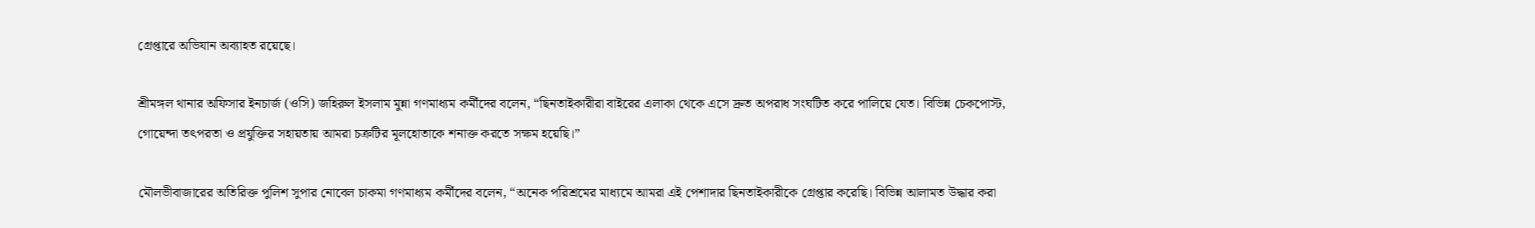গ্রেপ্তারে অভিযান অব্যাহত রয়েছে।

শ্রীমঙ্গল থানার অফিসার ইনচার্জ (ওসি) জহিরুল ইসলাম মুন্না গণমাধ্যম কর্মীদের বলেন, “ছিনতাইকারীরা বাইরের এলাকা থেকে এসে দ্রুত অপরাধ সংঘটিত করে পালিয়ে যেত। বিভিন্ন চেকপোস্ট, গোয়েন্দা তৎপরতা ও প্রযুক্তির সহায়তায় আমরা চক্রটির মূলহোতাকে শনাক্ত করতে সক্ষম হয়েছি।”

মৌলভীবাজারের অতিরিক্ত পুলিশ সুপার নোবেল চাকমা গণমাধ্যম কর্মীদের বলেন, “অনেক পরিশ্রমের মাধ্যমে আমরা এই পেশাদার ছিনতাইকারীকে গ্রেপ্তার করেছি। বিভিন্ন আলামত উদ্ধার করা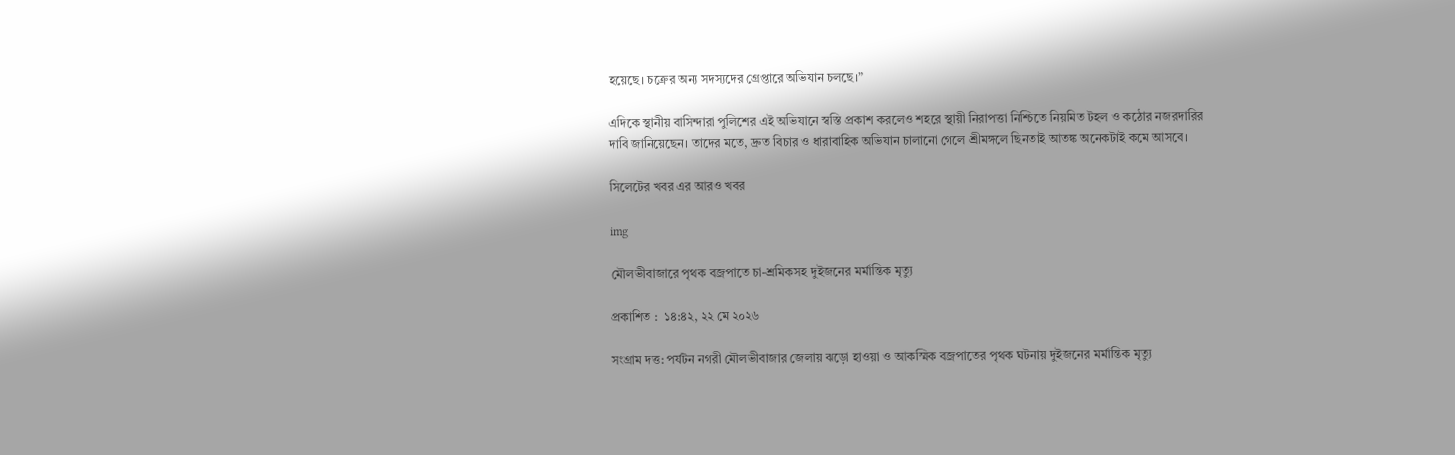হয়েছে। চক্রের অন্য সদস্যদের গ্রেপ্তারে অভিযান চলছে।”

এদিকে স্থানীয় বাসিন্দারা পুলিশের এই অভিযানে স্বস্তি প্রকাশ করলেও শহরে স্থায়ী নিরাপত্তা নিশ্চিতে নিয়মিত টহল ও কঠোর নজরদারির দাবি জানিয়েছেন। তাদের মতে, দ্রুত বিচার ও ধারাবাহিক অভিযান চালানো গেলে শ্রীমঙ্গলে ছিনতাই আতঙ্ক অনেকটাই কমে আসবে।

সিলেটের খবর এর আরও খবর

img

মৌলভীবাজারে পৃথক বজ্রপাতে চা-শ্রমিকসহ দুইজনের মর্মান্তিক মৃত্যু

প্রকাশিত :  ১৪:৪২, ২২ মে ২০২৬

সংগ্রাম দত্ত: পর্যটন নগরী মৌলভীবাজার জেলায় ঝড়ো হাওয়া ও আকস্মিক বজ্রপাতের পৃথক ঘটনায় দুইজনের মর্মান্তিক মৃত্যু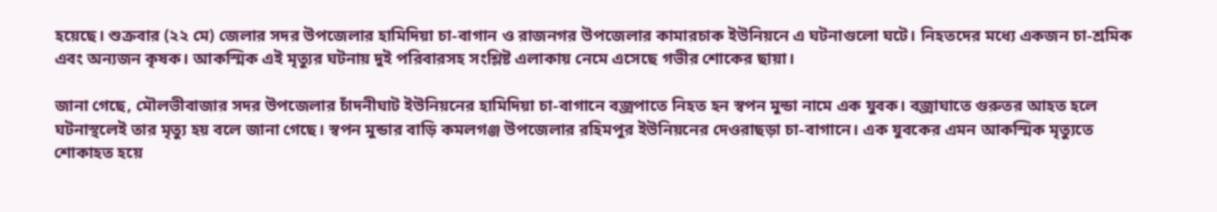হয়েছে। শুক্রবার (২২ মে) জেলার সদর উপজেলার হামিদিয়া চা-বাগান ও রাজনগর উপজেলার কামারচাক ইউনিয়নে এ ঘটনাগুলো ঘটে। নিহতদের মধ্যে একজন চা-শ্রমিক এবং অন্যজন কৃষক। আকস্মিক এই মৃত্যুর ঘটনায় দুই পরিবারসহ সংশ্লিষ্ট এলাকায় নেমে এসেছে গভীর শোকের ছায়া।

জানা গেছে, মৌলভীবাজার সদর উপজেলার চাঁদনীঘাট ইউনিয়নের হামিদিয়া চা-বাগানে বজ্রপাতে নিহত হন স্বপন মুন্ডা নামে এক যুবক। বজ্রাঘাতে গুরুতর আহত হলে ঘটনাস্থলেই তার মৃত্যু হয় বলে জানা গেছে। স্বপন মুন্ডার বাড়ি কমলগঞ্জ উপজেলার রহিমপুর ইউনিয়নের দেওরাছড়া চা-বাগানে। এক যুবকের এমন আকস্মিক মৃত্যুতে শোকাহত হয়ে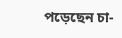পড়েছেন চা-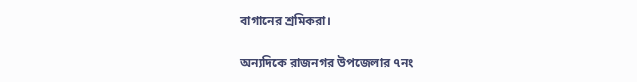বাগানের শ্রমিকরা।

অন্যদিকে রাজনগর উপজেলার ৭নং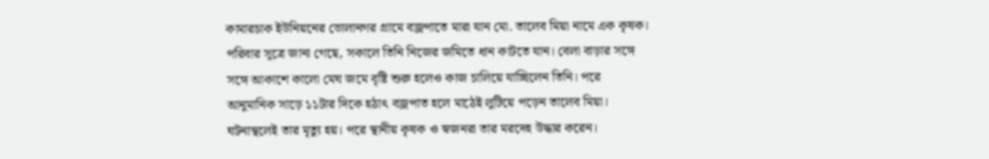কামারচাক ইউনিয়নের ভোলানগর গ্রামে বজ্রপাতে মারা যান মো. তালেব মিয়া নামে এক কৃষক। পরিবার সূত্রে জানা গেছে, সকালে তিনি নিজের জমিতে ধান কাটতে যান। বেলা বাড়ার সঙ্গে সঙ্গে আকাশে কালো মেঘ জমে বৃষ্টি শুরু হলেও কাজ চালিয়ে যাচ্ছিলেন তিনি। পরে আনুমানিক সাড়ে ১১টার দিকে হঠাৎ বজ্রপাত হলে মাঠেই লুটিয়ে পড়েন তালেব মিয়া। ঘটনাস্থলেই তার মৃত্যু হয়। পরে স্থানীয় কৃষক ও স্বজনরা তার মরদেহ উদ্ধার করেন।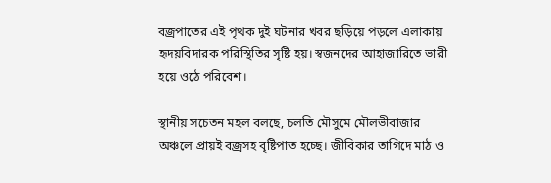বজ্রপাতের এই পৃথক দুই ঘটনার খবর ছড়িয়ে পড়লে এলাকায় হৃদয়বিদারক পরিস্থিতির সৃষ্টি হয়। স্বজনদের আহাজারিতে ভারী হয়ে ওঠে পরিবেশ।

স্থানীয় সচেতন মহল বলছে, চলতি মৌসুমে মৌলভীবাজার অঞ্চলে প্রায়ই বজ্রসহ বৃষ্টিপাত হচ্ছে। জীবিকার তাগিদে মাঠ ও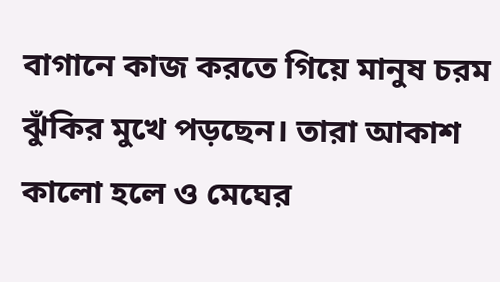বাগানে কাজ করতে গিয়ে মানুষ চরম ঝুঁকির মুখে পড়ছেন। তারা আকাশ কালো হলে ও মেঘের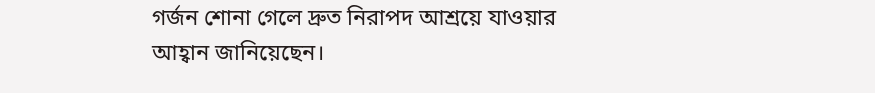গর্জন শোনা গেলে দ্রুত নিরাপদ আশ্রয়ে যাওয়ার আহ্বান জানিয়েছেন।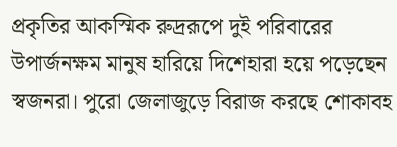প্রকৃতির আকস্মিক রুদ্ররূপে দুই পরিবারের উপার্জনক্ষম মানুষ হারিয়ে দিশেহারা হয়ে পড়েছেন স্বজনরা। পুরো জেলাজুড়ে বিরাজ করছে শোকাবহ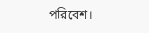পরিবেশ।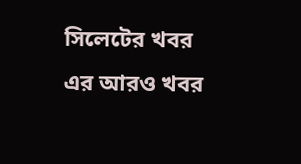সিলেটের খবর এর আরও খবর